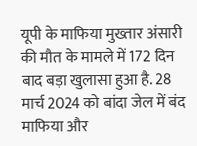यूपी के माफिया मुख्तार अंसारी की मौत के मामले में 172 दिन बाद बड़ा खुलासा हुआ है. 28 मार्च 2024 को बांदा जेल में बंद माफिया और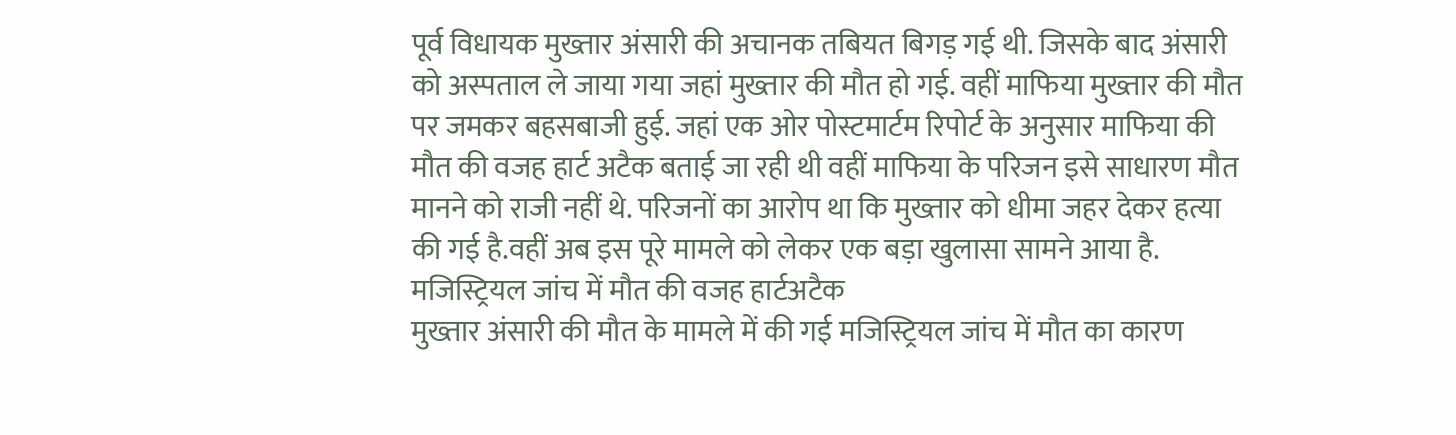पूर्व विधायक मुख्तार अंसारी की अचानक तबियत बिगड़ गई थी. जिसके बाद अंसारी को अस्पताल ले जाया गया जहां मुख्तार की मौत हो गई. वहीं माफिया मुख्तार की मौत पर जमकर बहसबाजी हुई. जहां एक ओर पोस्टमार्टम रिपोर्ट के अनुसार माफिया की मौत की वजह हार्ट अटैक बताई जा रही थी वहीं माफिया के परिजन इसे साधारण मौत मानने को राजी नहीं थे. परिजनों का आरोप था कि मुख्तार को धीमा जहर देकर हत्या की गई है.वहीं अब इस पूरे मामले को लेकर एक बड़ा खुलासा सामने आया है.
मजिस्ट्रियल जांच में मौत की वजह हार्टअटैक
मुख्तार अंसारी की मौत के मामले में की गई मजिस्ट्रियल जांच में मौत का कारण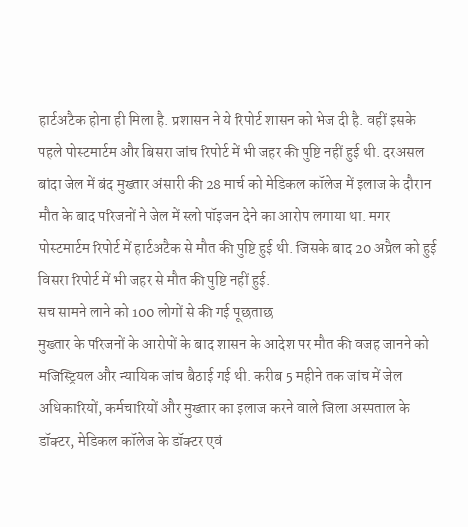हार्टअटैक होना ही मिला है. प्रशासन ने ये रिपोर्ट शासन को भेज दी है. वहीं इसके पहले पोस्टमार्टम और बिसरा जांच रिपोर्ट में भी जहर की पुष्टि नहीं हुई थी. दरअसल बांदा जेल में बंद मुख्तार अंसारी की 28 मार्च को मेडिकल कॉलेज में इलाज के दौरान मौत के बाद परिजनों ने जेल में स्लो पॉइजन देने का आरोप लगाया था. मगर पोस्टमार्टम रिपोर्ट में हार्टअटैक से मौत की पुष्टि हुई थी. जिसके बाद 20 अप्रैल को हुई विसरा रिपोर्ट में भी जहर से मौत की पुष्टि नहीं हुई.
सच सामने लाने को 100 लोगों से की गई पूछताछ
मुख्तार के परिजनों के आरोपों के बाद शासन के आदेश पर मौत की वजह जानने को मजिस्ट्रियल और न्यायिक जांच बैठाई गई थी. करीब 5 महीने तक जांच में जेल अधिकारियों, कर्मचारियों और मुख्तार का इलाज करने वाले जिला अस्पताल के डॉक्टर, मेडिकल कॉलेज के डॉक्टर एवं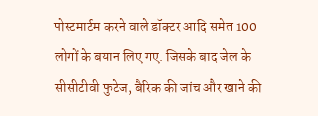पोस्टमार्टम करने वाले डॉक्टर आदि समेत 100 लोगों के बयान लिए गए. जिसके बाद जेल के सीसीटीवी फुटेज, बैरिक की जांच और खाने की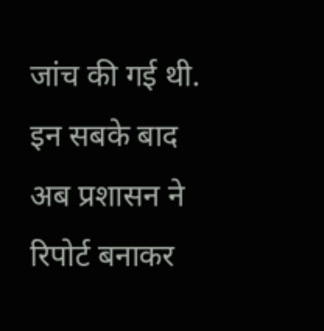जांच की गई थी. इन सबके बाद अब प्रशासन ने रिपोर्ट बनाकर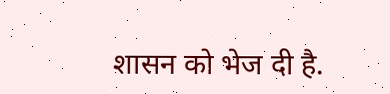शासन को भेज दी है.